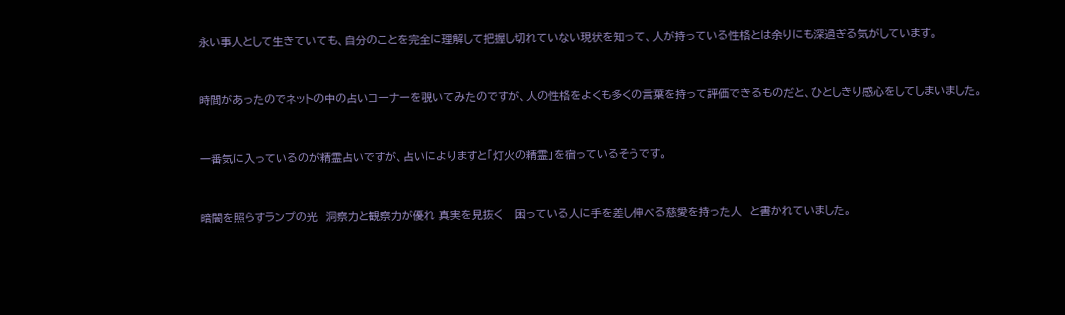永い事人として生きていても、自分のことを完全に理解して把握し切れていない現状を知って、人が持っている性格とは余りにも深過ぎる気がしています。


時間があったのでネットの中の占いコーナーを覗いてみたのですが、人の性格をよくも多くの言葉を持って評価できるものだと、ひとしきり感心をしてしまいました。


一番気に入っているのが精霊占いですが、占いによりますと「灯火の精霊」を宿っているそうです。


暗闇を照らすランプの光  洞察力と観察力が優れ 真実を見抜く   困っている人に手を差し伸べる慈愛を持った人  と書かれていました。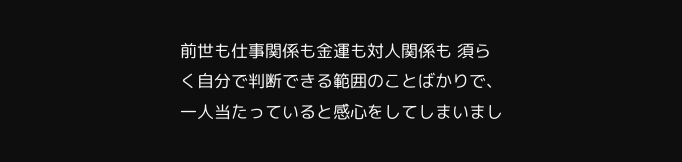前世も仕事関係も金運も対人関係も 須らく自分で判断できる範囲のことばかりで、一人当たっていると感心をしてしまいまし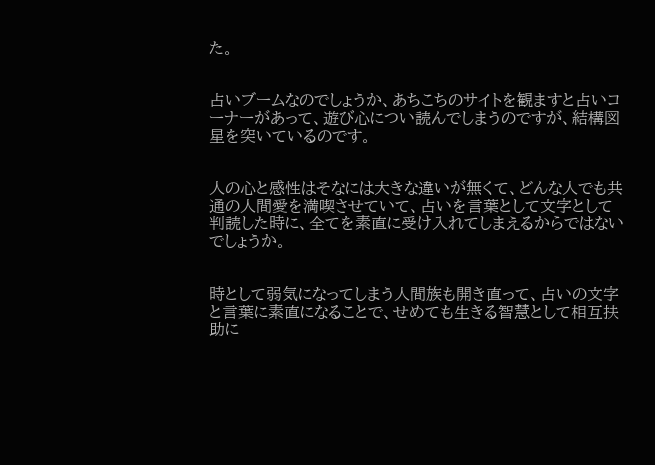た。


占いブームなのでしょうか、あちこちのサイトを観ますと占いコーナーがあって、遊び心につい読んでしまうのですが、結構図星を突いているのです。


人の心と感性はそなには大きな違いが無くて、どんな人でも共通の人間愛を満喫させていて、占いを言葉として文字として判読した時に、全てを素直に受け入れてしまえるからではないでしょうか。


時として弱気になってしまう人間族も開き直って、占いの文字と言葉に素直になることで、せめても生きる智慧として相互扶助に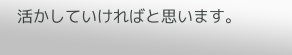活かしていければと思います。